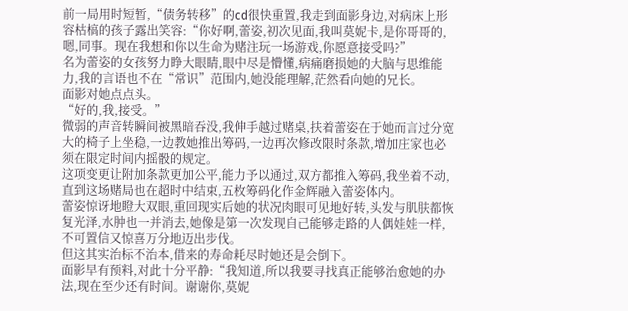前一局用时短暂,“债务转移”的cd很快重置,我走到面影身边,对病床上形容枯槁的孩子露出笑容:“你好啊,蕾姿,初次见面,我叫莫妮卡,是你哥哥的,嗯,同事。现在我想和你以生命为赌注玩一场游戏,你愿意接受吗?”
名为蕾姿的女孩努力睁大眼睛,眼中尽是懵懂,病痛磨损她的大脑与思维能力,我的言语也不在“常识”范围内,她没能理解,茫然看向她的兄长。
面影对她点点头。
“好的,我,接受。”
微弱的声音转瞬间被黑暗吞没,我伸手越过赌桌,扶着蕾姿在于她而言过分宽大的椅子上坐稳,一边教她推出筹码,一边再次修改限时条款,增加庄家也必须在限定时间内摇骰的规定。
这项变更让附加条款更加公平,能力予以通过,双方都推入筹码,我坐着不动,直到这场赌局也在超时中结束,五枚筹码化作金辉融入蕾姿体内。
蕾姿惊讶地瞪大双眼,重回现实后她的状况肉眼可见地好转,头发与肌肤都恢复光泽,水肿也一并消去,她像是第一次发现自己能够走路的人偶娃娃一样,不可置信又惊喜万分地迈出步伐。
但这其实治标不治本,借来的寿命耗尽时她还是会倒下。
面影早有预料,对此十分平静:“我知道,所以我要寻找真正能够治愈她的办法,现在至少还有时间。谢谢你,莫妮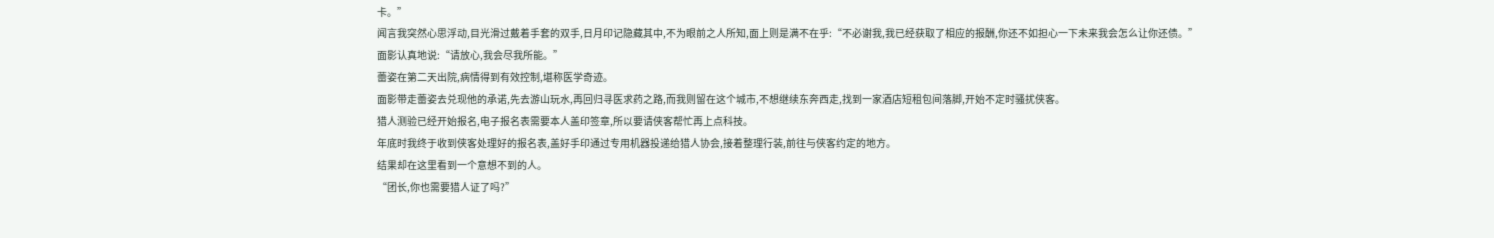卡。”
闻言我突然心思浮动,目光滑过戴着手套的双手,日月印记隐藏其中,不为眼前之人所知,面上则是满不在乎:“不必谢我,我已经获取了相应的报酬,你还不如担心一下未来我会怎么让你还债。”
面影认真地说:“请放心,我会尽我所能。”
蕾姿在第二天出院,病情得到有效控制,堪称医学奇迹。
面影带走蕾姿去兑现他的承诺,先去游山玩水,再回归寻医求药之路,而我则留在这个城市,不想继续东奔西走,找到一家酒店短租包间落脚,开始不定时骚扰侠客。
猎人测验已经开始报名,电子报名表需要本人盖印签章,所以要请侠客帮忙再上点科技。
年底时我终于收到侠客处理好的报名表,盖好手印通过专用机器投递给猎人协会,接着整理行装,前往与侠客约定的地方。
结果却在这里看到一个意想不到的人。
“团长,你也需要猎人证了吗?”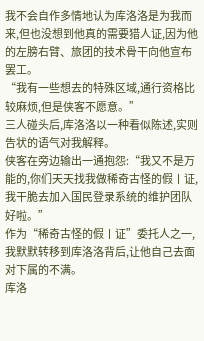我不会自作多情地认为库洛洛是为我而来,但也没想到他真的需要猎人证,因为他的左膀右臂、旅团的技术骨干向他宣布罢工。
“我有一些想去的特殊区域,通行资格比较麻烦,但是侠客不愿意。”
三人碰头后,库洛洛以一种看似陈述,实则告状的语气对我解释。
侠客在旁边输出一通抱怨:“我又不是万能的,你们天天找我做稀奇古怪的假丨证,我干脆去加入国民登录系统的维护团队好啦。”
作为“稀奇古怪的假丨证”委托人之一,我默默转移到库洛洛背后,让他自己去面对下属的不满。
库洛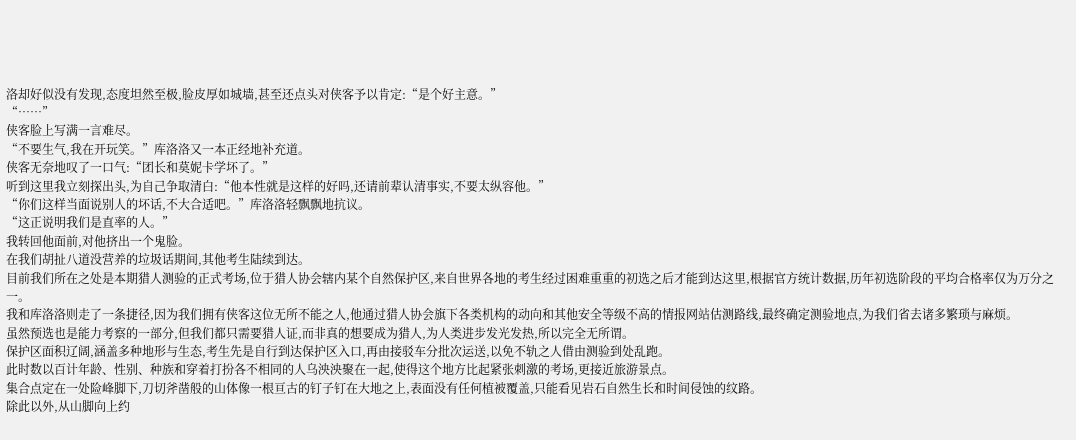洛却好似没有发现,态度坦然至极,脸皮厚如城墙,甚至还点头对侠客予以肯定:“是个好主意。”
“……”
侠客脸上写满一言难尽。
“不要生气,我在开玩笑。”库洛洛又一本正经地补充道。
侠客无奈地叹了一口气:“团长和莫妮卡学坏了。”
听到这里我立刻探出头,为自己争取清白:“他本性就是这样的好吗,还请前辈认清事实,不要太纵容他。”
“你们这样当面说别人的坏话,不大合适吧。”库洛洛轻飘飘地抗议。
“这正说明我们是直率的人。”
我转回他面前,对他挤出一个鬼脸。
在我们胡扯八道没营养的垃圾话期间,其他考生陆续到达。
目前我们所在之处是本期猎人测验的正式考场,位于猎人协会辖内某个自然保护区,来自世界各地的考生经过困难重重的初选之后才能到达这里,根据官方统计数据,历年初选阶段的平均合格率仅为万分之一。
我和库洛洛则走了一条捷径,因为我们拥有侠客这位无所不能之人,他通过猎人协会旗下各类机构的动向和其他安全等级不高的情报网站估测路线,最终确定测验地点,为我们省去诸多繁琐与麻烦。
虽然预选也是能力考察的一部分,但我们都只需要猎人证,而非真的想要成为猎人,为人类进步发光发热,所以完全无所谓。
保护区面积辽阔,涵盖多种地形与生态,考生先是自行到达保护区入口,再由接驳车分批次运送,以免不轨之人借由测验到处乱跑。
此时数以百计年龄、性别、种族和穿着打扮各不相同的人乌泱泱聚在一起,使得这个地方比起紧张刺激的考场,更接近旅游景点。
集合点定在一处险峰脚下,刀切斧凿般的山体像一根亘古的钉子钉在大地之上,表面没有任何植被覆盖,只能看见岩石自然生长和时间侵蚀的纹路。
除此以外,从山脚向上约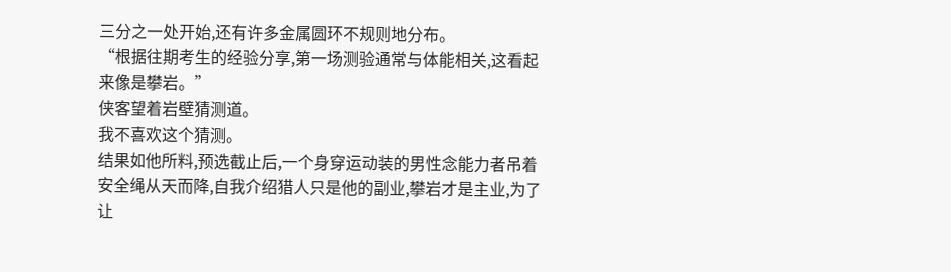三分之一处开始,还有许多金属圆环不规则地分布。
“根据往期考生的经验分享,第一场测验通常与体能相关,这看起来像是攀岩。”
侠客望着岩壁猜测道。
我不喜欢这个猜测。
结果如他所料,预选截止后,一个身穿运动装的男性念能力者吊着安全绳从天而降,自我介绍猎人只是他的副业,攀岩才是主业,为了让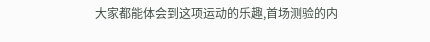大家都能体会到这项运动的乐趣,首场测验的内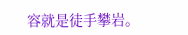容就是徒手攀岩。